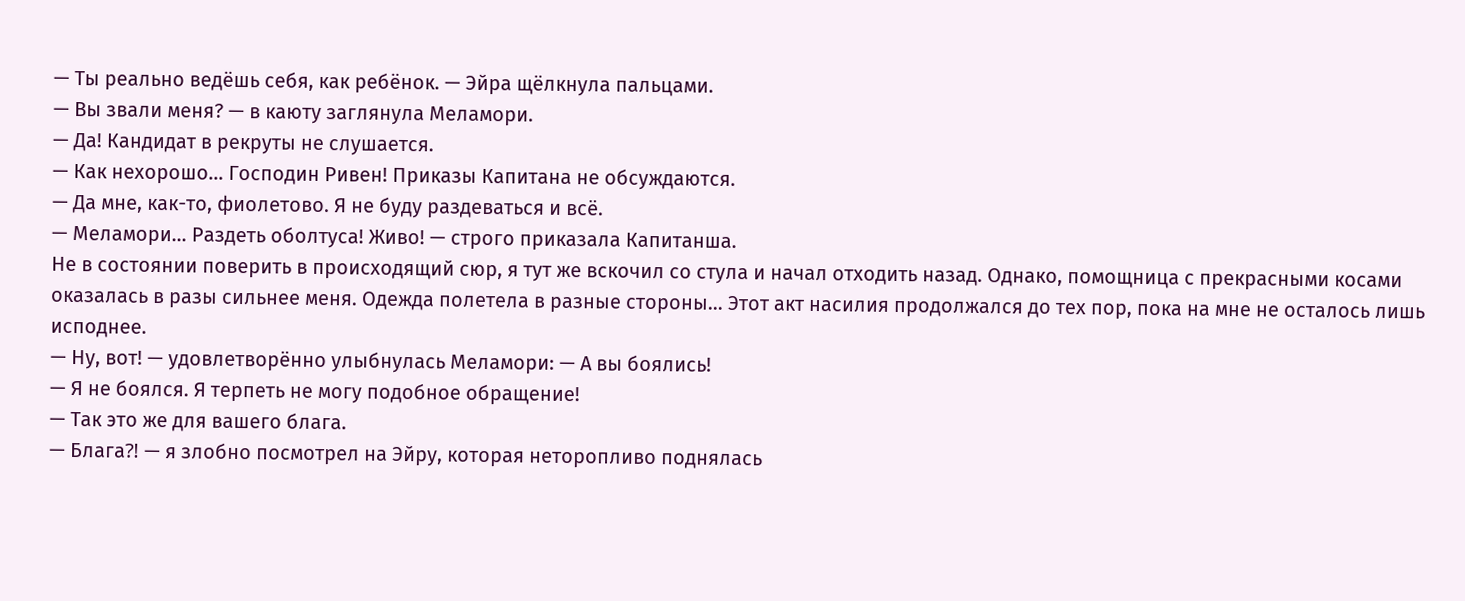— Ты реально ведёшь себя, как ребёнок. — Эйра щёлкнула пальцами.
— Вы звали меня? — в каюту заглянула Меламори.
— Да! Кандидат в рекруты не слушается.
— Как нехорошо… Господин Ривен! Приказы Капитана не обсуждаются.
— Да мне, как-то, фиолетово. Я не буду раздеваться и всё.
— Меламори… Раздеть оболтуса! Живо! — строго приказала Капитанша.
Не в состоянии поверить в происходящий сюр, я тут же вскочил со стула и начал отходить назад. Однако, помощница с прекрасными косами оказалась в разы сильнее меня. Одежда полетела в разные стороны… Этот акт насилия продолжался до тех пор, пока на мне не осталось лишь исподнее.
— Ну, вот! — удовлетворённо улыбнулась Меламори: — А вы боялись!
— Я не боялся. Я терпеть не могу подобное обращение!
— Так это же для вашего блага.
— Блага⁈ — я злобно посмотрел на Эйру, которая неторопливо поднялась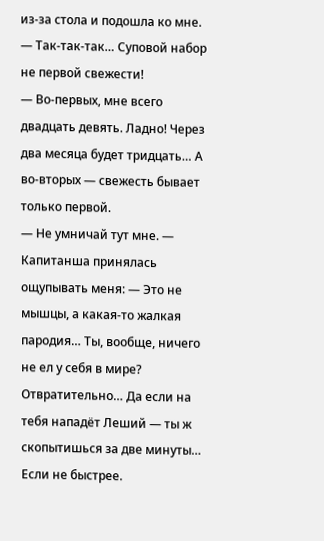из-за стола и подошла ко мне.
— Так-так-так… Суповой набор не первой свежести!
— Во-первых, мне всего двадцать девять. Ладно! Через два месяца будет тридцать… А во-вторых — свежесть бывает только первой.
— Не умничай тут мне. — Капитанша принялась ощупывать меня: — Это не мышцы, а какая-то жалкая пародия… Ты, вообще, ничего не ел у себя в мире? Отвратительно… Да если на тебя нападёт Леший — ты ж скопытишься за две минуты… Если не быстрее.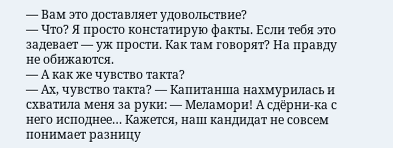— Вам это доставляет удовольствие?
— Что? Я просто констатирую факты. Если тебя это задевает — уж прости. Как там говорят? На правду не обижаются.
— А как же чувство такта?
— Ах, чувство такта? — Капитанша нахмурилась и схватила меня за руки: — Меламори! А сдёрни-ка с него исподнее… Кажется, наш кандидат не совсем понимает разницу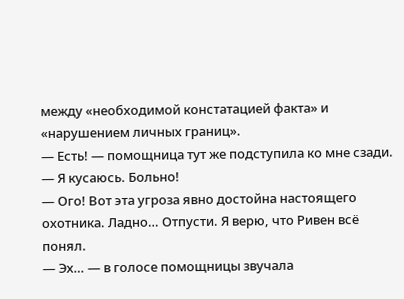между «необходимой констатацией факта» и «нарушением личных границ».
— Есть! — помощница тут же подступила ко мне сзади.
— Я кусаюсь. Больно!
— Ого! Вот эта угроза явно достойна настоящего охотника. Ладно… Отпусти. Я верю, что Ривен всё понял.
— Эх… — в голосе помощницы звучала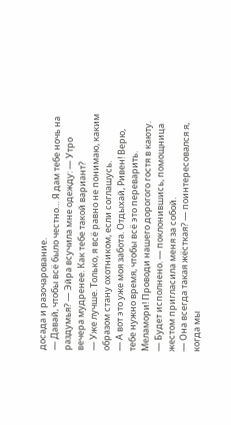досада и разочарование.
— Давай, чтобы всё было честно… Я дам тебе ночь на раздумья? — Эйра всучила мне одежду: — Утро вечера мудренее. Как тебе такой вариант?
— Уже лучше. Только, я всё равно не понимаю, каким образом стану охотником, если соглашусь.
— А вот это уже моя забота. Отдыхай, Ривен! Верю, тебе нужно время, чтобы всё это переварить. Меламори! Проводи нашего дорогого гостя в каюту.
— Будет исполнено. — поклонившись, помощница жестом пригласила меня за собой.
— Она всегда такая жёсткая? — поинтересовался я, когда мы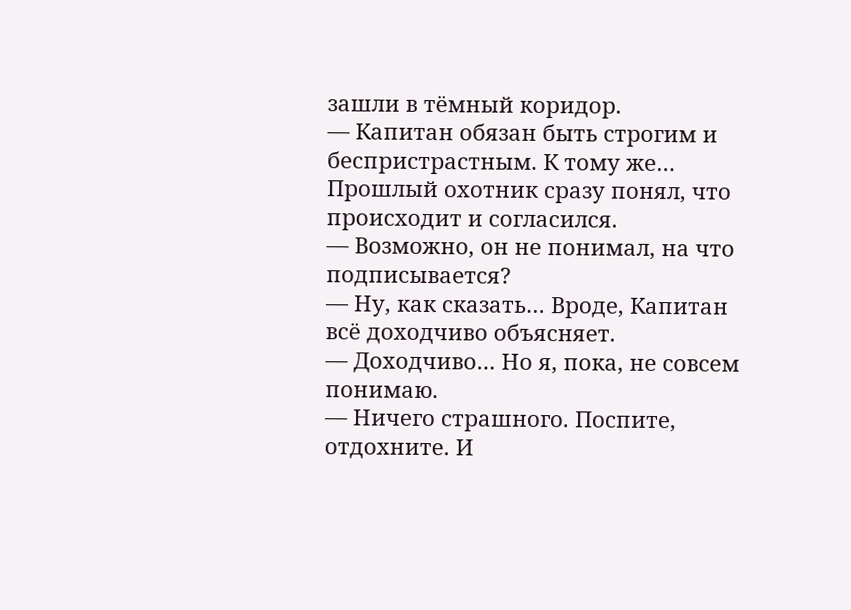зашли в тёмный коридор.
— Капитан обязан быть строгим и беспристрастным. К тому же… Прошлый охотник сразу понял, что происходит и согласился.
— Возможно, он не понимал, на что подписывается?
— Ну, как сказать… Вроде, Капитан всё доходчиво объясняет.
— Доходчиво… Но я, пока, не совсем понимаю.
— Ничего страшного. Поспите, отдохните. И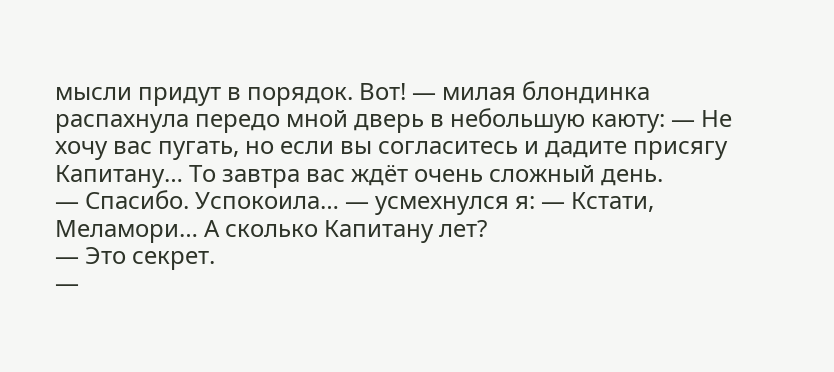мысли придут в порядок. Вот! — милая блондинка распахнула передо мной дверь в небольшую каюту: — Не хочу вас пугать, но если вы согласитесь и дадите присягу Капитану… То завтра вас ждёт очень сложный день.
— Спасибо. Успокоила… — усмехнулся я: — Кстати, Меламори… А сколько Капитану лет?
— Это секрет.
—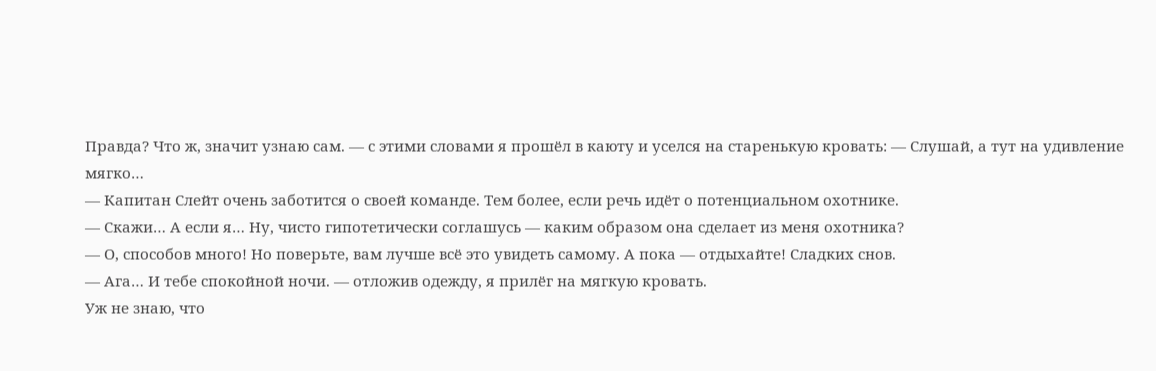Правда? Что ж, значит узнаю сам. — с этими словами я прошёл в каюту и уселся на старенькую кровать: — Слушай, а тут на удивление мягко…
— Капитан Слейт очень заботится о своей команде. Тем более, если речь идёт о потенциальном охотнике.
— Скажи… А если я… Ну, чисто гипотетически соглашусь — каким образом она сделает из меня охотника?
— О, способов много! Но поверьте, вам лучше всё это увидеть самому. А пока — отдыхайте! Сладких снов.
— Ага… И тебе спокойной ночи. — отложив одежду, я прилёг на мягкую кровать.
Уж не знаю, что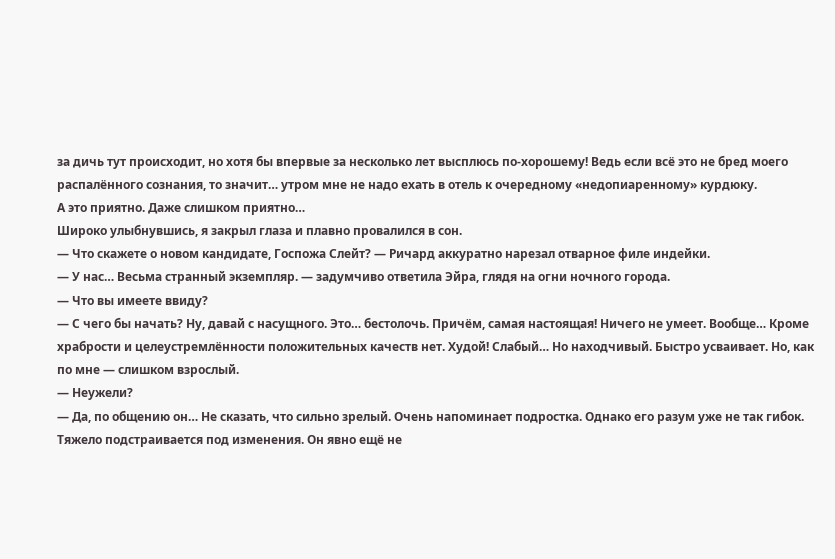за дичь тут происходит, но хотя бы впервые за несколько лет высплюсь по-хорошему! Ведь если всё это не бред моего распалённого сознания, то значит… утром мне не надо ехать в отель к очередному «недопиаренному» курдюку.
А это приятно. Даже слишком приятно…
Широко улыбнувшись, я закрыл глаза и плавно провалился в сон.
— Что скажете о новом кандидате, Госпожа Слейт? — Ричард аккуратно нарезал отварное филе индейки.
— У нас… Весьма странный экземпляр. — задумчиво ответила Эйра, глядя на огни ночного города.
— Что вы имеете ввиду?
— С чего бы начать? Ну, давай с насущного. Это… бестолочь. Причём, самая настоящая! Ничего не умеет. Вообще… Кроме храбрости и целеустремлённости положительных качеств нет. Худой! Слабый… Но находчивый. Быстро усваивает. Но, как по мне — слишком взрослый.
— Неужели?
— Да, по общению он… Не сказать, что сильно зрелый. Очень напоминает подростка. Однако его разум уже не так гибок. Тяжело подстраивается под изменения. Он явно ещё не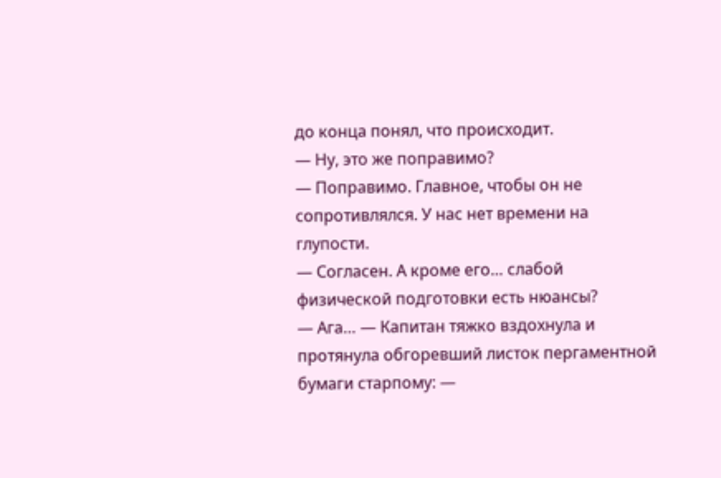до конца понял, что происходит.
— Ну, это же поправимо?
— Поправимо. Главное, чтобы он не сопротивлялся. У нас нет времени на глупости.
— Согласен. А кроме его… слабой физической подготовки есть нюансы?
— Ага… — Капитан тяжко вздохнула и протянула обгоревший листок пергаментной бумаги старпому: —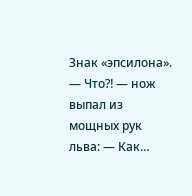Знак «эпсилона».
— Что⁈ — нож выпал из мощных рук льва: — Как…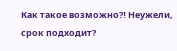Как такое возможно⁈ Неужели, срок подходит?